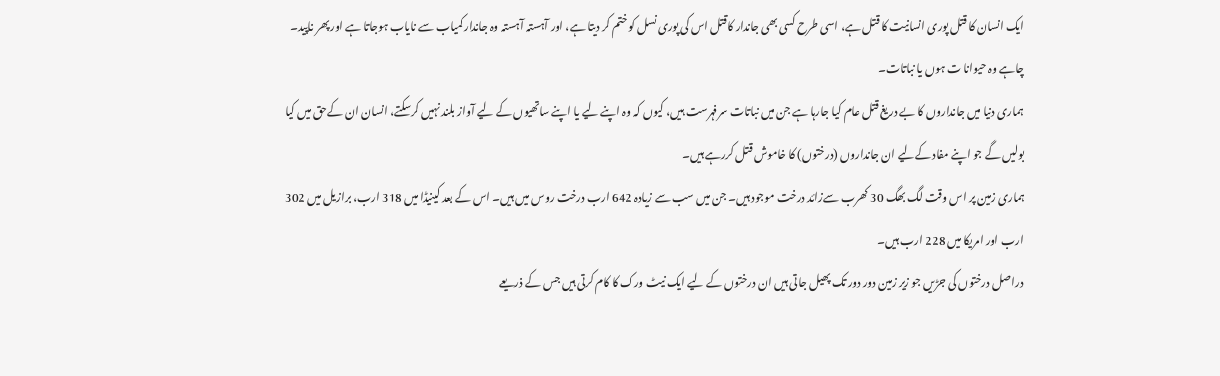ایک انسان کا قتل پوری انسانیت کا قتل ہے، اسی طرح کسی بھی جاندار کاقتل اس کی پوری نسل کو ختم کر دیتا ہے، اور آہستہ آہستہ وہ جاندار کمیاب سے نایاب ہوجاتا ہے اور پھر ناپید۔ چاہے وہ حیوانا ت ہوں یا نباتات۔
ہماری دنیا میں جانداروں کا بے دریغ قتل عام کیا جارہا ہے جن میں نباتات سرفہرست ہیں، کیوں کہ وہ اپنے لیے یا اپنے ساتھیوں کے لیے آواز بلند نہیں کرسکتے، انسان ان کےحق میں کیا بولیں گے جو اپنے مفاد کےلیے ان جانداروں (درختوں) کا خاموش قتل کررہے ہیں۔
ہماری زمین پر اس وقت لگ بھگ 30 کھرب سےزائد درخت موجود ہیں۔ جن میں سب سے زیادہ 642 ارب درخت روس میں ہیں۔ اس کے بعد کینیڈا میں 318 ارب، برازیل میں 302 ارب اور امریکا میں 228 ارب ہیں۔
دراصل درختوں کی جڑیں جو زیر زمین دور دور تک پھیل جاتی ہیں ان درختوں کے لیے ایک نیٹ ورک کا کام کرتی ہیں جس کے ذریعے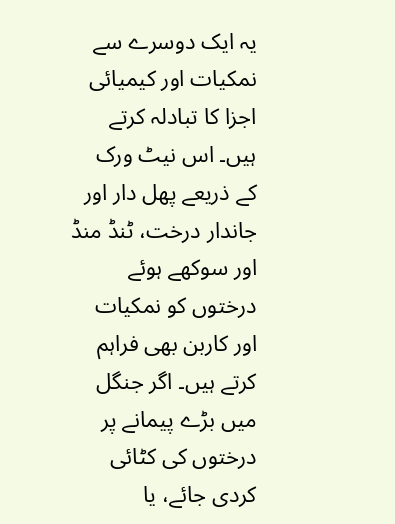یہ ایک دوسرے سے نمکیات اور کیمیائی اجزا کا تبادلہ کرتے ہیں۔ اس نیٹ ورک کے ذریعے پھل دار اور جاندار درخت، ٹنڈ منڈ اور سوکھے ہوئے درختوں کو نمکیات اور کاربن بھی فراہم کرتے ہیں۔ اگر جنگل میں بڑے پیمانے پر درختوں کی کٹائی کردی جائے، یا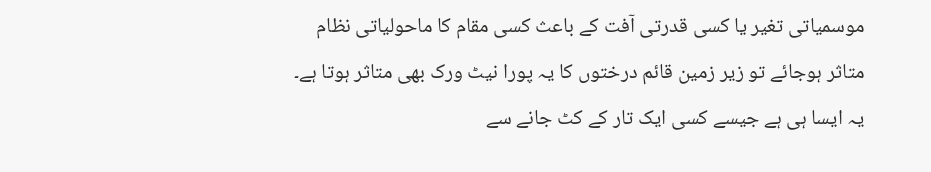موسمیاتی تغیر یا کسی قدرتی آفت کے باعث کسی مقام کا ماحولیاتی نظام متاثر ہوجائے تو زیر زمین قائم درختوں کا یہ پورا نیٹ ورک بھی متاثر ہوتا ہے۔ یہ ایسا ہی ہے جیسے کسی ایک تار کے کٹ جانے سے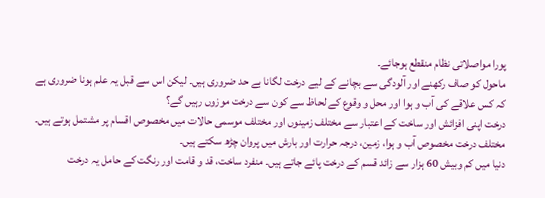پورا مواصلاتی نظام منقطع ہوجائے۔
ماحول کو صاف رکھنے اور آلودگی سے بچانے کے لیے درخت لگانا بے حد ضروری ہیں۔ لیکن اس سے قبل یہ علم ہونا ضروری ہے کہ کس علاقے کی آب و ہوا اور محل و وقوع کے لحاظ سے کون سے درخت موزوں رہیں گے؟
درخت اپنی افزائش اور ساخت کے اعتبار سے مختلف زمینوں اور مختلف موسمی حالات میں مخصوص اقسام پر مشتمل ہوتے ہیں۔ مختلف درخت مخصوص آب و ہوا، زمین، درجہ حرارت اور بارش میں پروان چڑھ سکتے ہیں۔
دنیا میں کم وبیش 60 ہزار سے زائد قسم کے درخت پائے جاتے ہیں۔ منفرد ساخت، قد و قامت اور رنگت کے حامل یہ درخت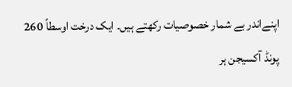اپنےاندر بے شمار خصوصیات رکھتے ہیں۔ ایک درخت اوسطاً 260 پونڈ آکسیجن ہر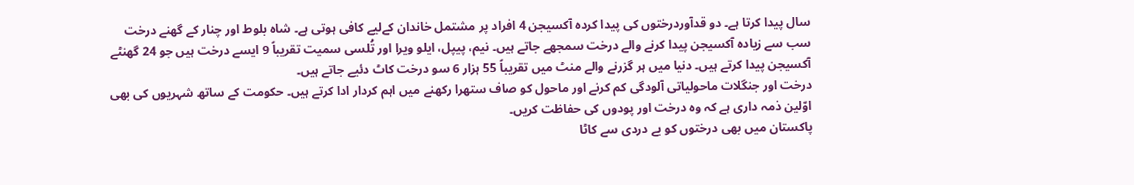سال پیدا کرتا ہے۔ دو قدآوردرختوں کی پیدا کردہ آکسیجن 4 افراد پر مشتمل خاندان کےلیے کافی ہوتی ہے۔ شاہ بلوط اور چنار کے گھنے درخت سب سے زیادہ آکسیجن پیدا کرنے والے درخت سمجھے جاتے ہیں۔ نیم، پیپل، ایلو ویرا اور تُلسی سمیت تقریباً 9 ایسے درخت ہیں جو 24 گھنٹے آکسیجن پیدا کرتے ہیں۔ دنیا میں ہر گزرنے والے منٹ میں تقریباً 55 ہزار 6 سو درخت کاٹ دئیے جاتے ہیں۔
درخت اور جنگلات ماحولیاتی آلودگی کم کرنے اور ماحول کو صاف ستھرا رکھنے میں اہم کردار ادا کرتے ہیں۔ حکومت کے ساتھ شہریوں کی بھی اوّلین ذمہ داری ہے کہ وہ درخت اور پودوں کی حفاظت کریں۔
پاکستان میں بھی درختوں کو بے دردی سے کاٹا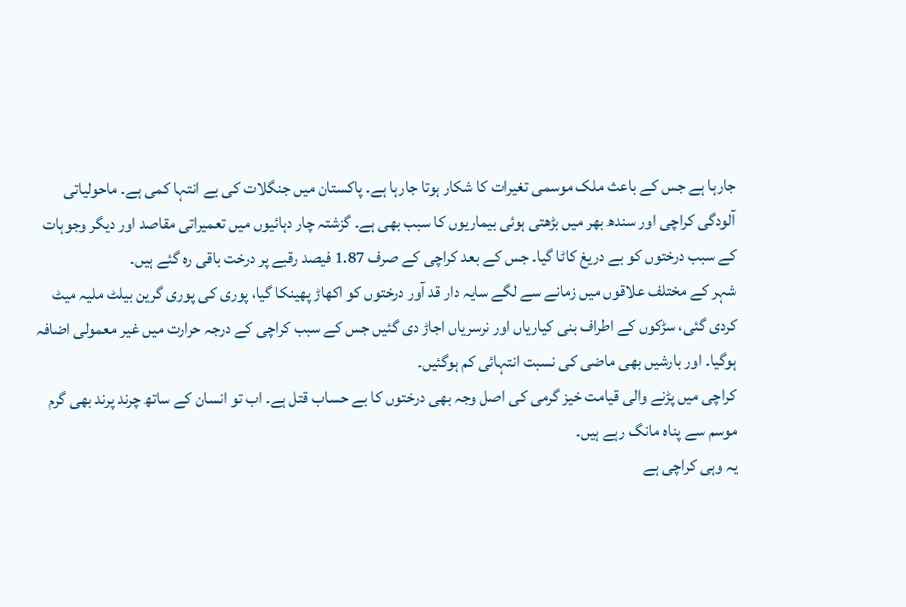جارہا ہے جس کے باعث ملک موسمی تغیرات کا شکار ہوتا جارہا ہے۔ پاکستان میں جنگلات کی بے انتہا کمی ہے۔ ماحولیاتی آلودگی کراچی اور سندھ بھر میں بڑھتی ہوئی بیماریوں کا سبب بھی ہے۔ گزشتہ چار دہائیوں میں تعمیراتی مقاصد اور دیگر وجوہات کے سبب درختوں کو بے دریغ کاٹا گیا۔ جس کے بعد کراچی کے صرف 1.87 فیصد رقبے پر درخت باقی رہ گئے ہیں۔
شہر کے مختلف علاقوں میں زمانے سے لگے سایہ دار قد آور درختوں کو اکھاڑ پھینکا گیا، پوری کی پوری گرین بیلٹ ملیہ میٹ کردی گئی، سڑکوں کے اطراف بنی کیاریاں اور نرسریاں اجاڑ دی گئیں جس کے سبب کراچی کے درجہ حرارت میں غیر معمولی اضافہ ہوگیا۔ اور بارشیں بھی ماضی کی نسبت انتہائی کم ہوگئیں۔
کراچی میں پڑنے والی قیامت خیز گرمی کی اصل وجہ بھی درختوں کا بے حساب قتل ہے۔ اب تو انسان کے ساتھ چرند پرند بھی گرم موسم سے پناہ مانگ رہے ہیں۔
یہ وہی کراچی ہے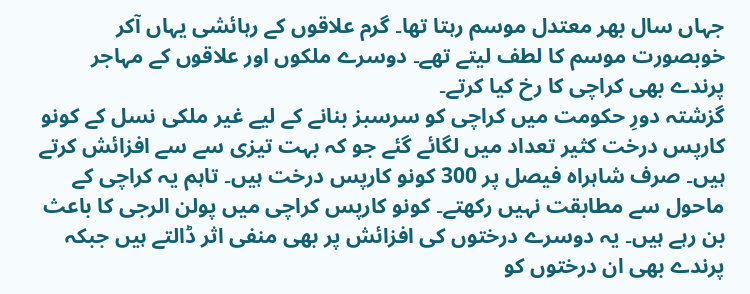جہاں سال بھر معتدل موسم رہتا تھا۔ گرم علاقوں کے رہائشی یہاں آکر خوبصورت موسم کا لطف لیتے تھے۔ دوسرے ملکوں اور علاقوں کے مہاجر پرندے بھی کراچی کا رخ کیا کرتے۔
گزشتہ دورِ حکومت میں کراچی کو سرسبز بنانے کے لیے غیر ملکی نسل کے کونو کارپس درخت کثیر تعداد میں لگائے گئے جو کہ بہت تیزی سے سے افزائش کرتے ہیں۔ صرف شاہراہ فیصل پر 300 کونو کارپس درخت ہیں۔ تاہم یہ کراچی کے ماحول سے مطابقت نہیں رکھتے۔ کونو کارپس کراچی میں پولن الرجی کا باعث بن رہے ہیں۔ یہ دوسرے درختوں کی افزائش پر بھی منفی اثر ڈالتے ہیں جبکہ پرندے بھی ان درختوں کو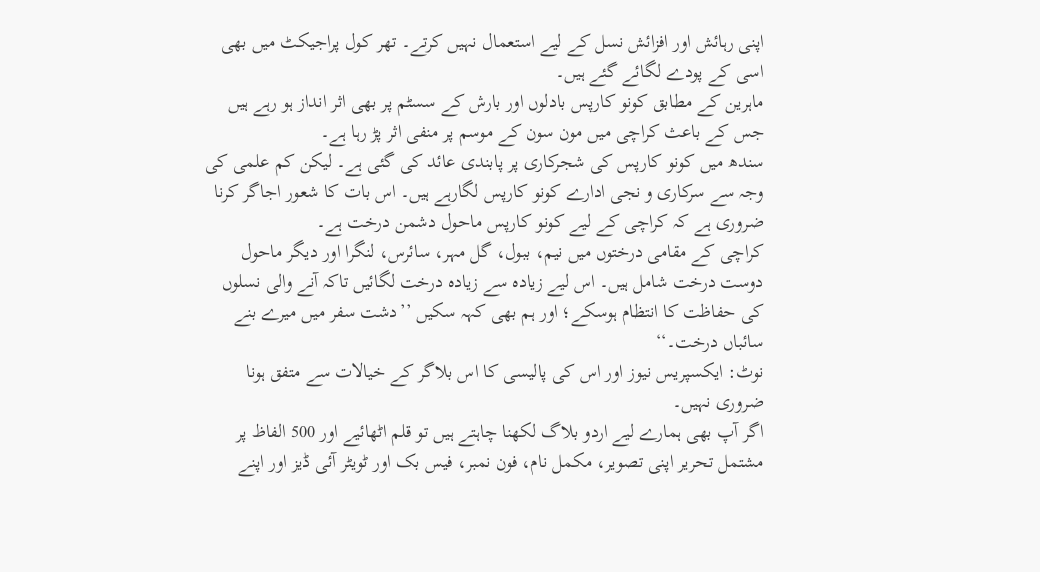اپنی رہائش اور افزائش نسل کے لیے استعمال نہیں کرتے۔ تھر کول پراجیکٹ میں بھی اسی کے پودے لگائے گئے ہیں۔
ماہرین کے مطابق کونو کارپس بادلوں اور بارش کے سسٹم پر بھی اثر انداز ہو رہے ہیں جس کے باعث کراچی میں مون سون کے موسم پر منفی اثر پڑ رہا ہے۔
سندھ میں کونو کارپس کی شجرکاری پر پابندی عائد کی گئی ہے۔ لیکن کم علمی کی وجہ سے سرکاری و نجی ادارے کونو کارپس لگارہے ہیں۔ اس بات کا شعور اجاگر کرنا ضروری ہے کہ کراچی کے لیے کونو کارپس ماحول دشمن درخت ہے۔
کراچی کے مقامی درختوں میں نیم، ببول، گل مہر، سائرس، لنگرا اور دیگر ماحول دوست درخت شامل ہیں۔ اس لیے زیادہ سے زیادہ درخت لگائیں تاکہ آنے والی نسلوں کی حفاظت کا انتظام ہوسکے؛ اور ہم بھی کہہ سکیں ’’دشت سفر میں میرے بنے سائباں درخت۔‘‘
نوٹ: ایکسپریس نیوز اور اس کی پالیسی کا اس بلاگر کے خیالات سے متفق ہونا ضروری نہیں۔
اگر آپ بھی ہمارے لیے اردو بلاگ لکھنا چاہتے ہیں تو قلم اٹھائیے اور 500 الفاظ پر مشتمل تحریر اپنی تصویر، مکمل نام، فون نمبر، فیس بک اور ٹویٹر آئی ڈیز اور اپنے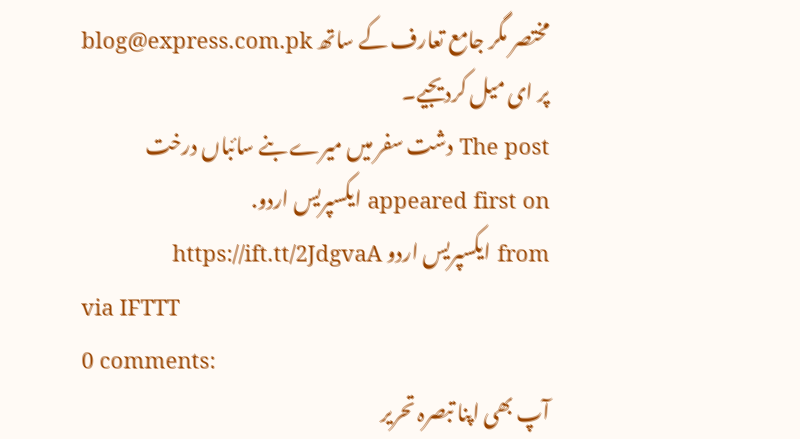مختصر مگر جامع تعارف کے ساتھ blog@express.com.pk پر ای میل کردیجیے۔
The post دشت سفر میں میرے بنے سائباں درخت appeared first on ایکسپریس اردو.
from ایکسپریس اردو https://ift.tt/2JdgvaA
via IFTTT
0 comments:
آپ بھی اپنا تبصرہ تحریر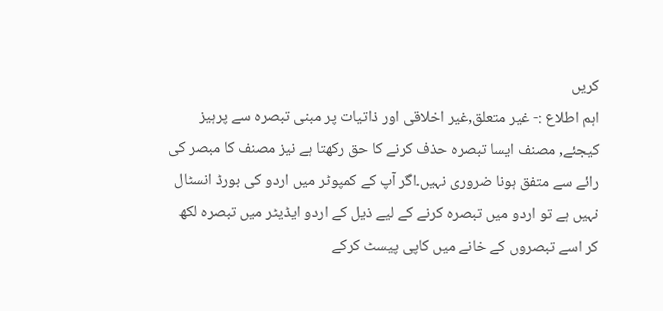کریں
اہم اطلاع :- غیر متعلق,غیر اخلاقی اور ذاتیات پر مبنی تبصرہ سے پرہیز کیجئے, مصنف ایسا تبصرہ حذف کرنے کا حق رکھتا ہے نیز مصنف کا مبصر کی رائے سے متفق ہونا ضروری نہیں۔اگر آپ کے کمپوٹر میں اردو کی بورڈ انسٹال نہیں ہے تو اردو میں تبصرہ کرنے کے لیے ذیل کے اردو ایڈیٹر میں تبصرہ لکھ کر اسے تبصروں کے خانے میں کاپی پیسٹ کرکے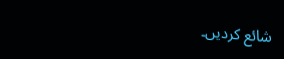شائع کردیں۔